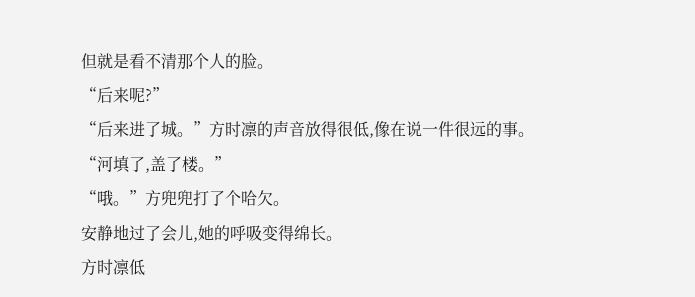但就是看不清那个人的脸。
“后来呢?”
“后来进了城。”方时凛的声音放得很低,像在说一件很远的事。“河填了,盖了楼。”
“哦。”方兜兜打了个哈欠。
安静地过了会儿,她的呼吸变得绵长。
方时凛低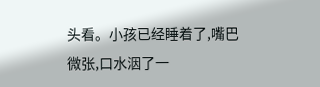头看。小孩已经睡着了,嘴巴微张,口水洇了一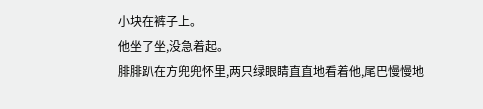小块在裤子上。
他坐了坐,没急着起。
腓腓趴在方兜兜怀里,两只绿眼睛直直地看着他,尾巴慢慢地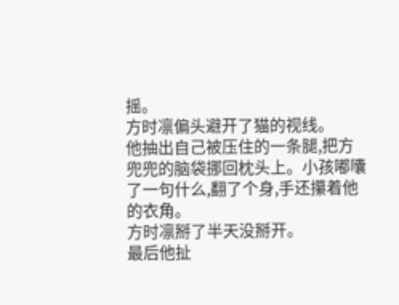摇。
方时凛偏头避开了猫的视线。
他抽出自己被压住的一条腿,把方兜兜的脑袋挪回枕头上。小孩嘟囔了一句什么,翻了个身,手还攥着他的衣角。
方时凛掰了半天没掰开。
最后他扯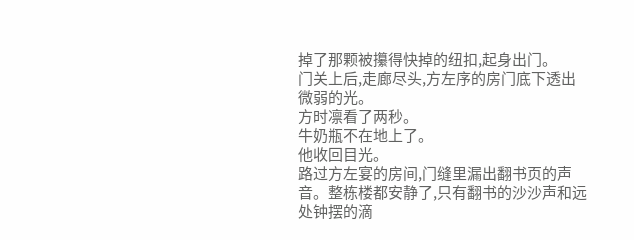掉了那颗被攥得快掉的纽扣,起身出门。
门关上后,走廊尽头,方左序的房门底下透出微弱的光。
方时凛看了两秒。
牛奶瓶不在地上了。
他收回目光。
路过方左宴的房间,门缝里漏出翻书页的声音。整栋楼都安静了,只有翻书的沙沙声和远处钟摆的滴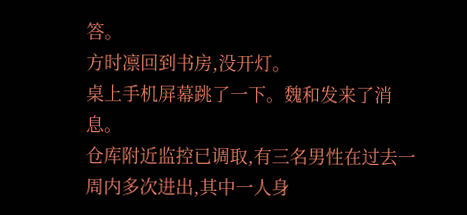答。
方时凛回到书房,没开灯。
桌上手机屏幕跳了一下。魏和发来了消息。
仓库附近监控已调取,有三名男性在过去一周内多次进出,其中一人身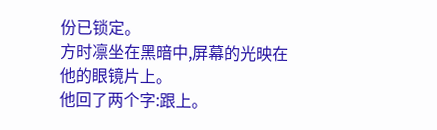份已锁定。
方时凛坐在黑暗中,屏幕的光映在他的眼镜片上。
他回了两个字:跟上。